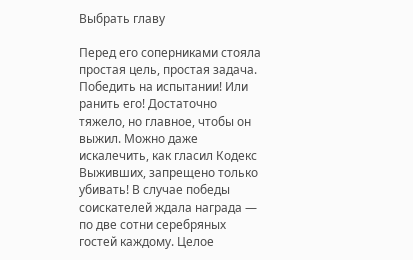Выбрать главу

Перед его соперниками стояла простая цель, простая задача. Победить на испытании! Или ранить его! Достаточно тяжело, но главное, чтобы он выжил. Можно даже искалечить, как гласил Кодекс Выживших, запрещено только убивать! В случае победы соискателей ждала награда — по две сотни серебряных гостей каждому. Целое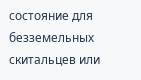состояние для безземельных скитальцев или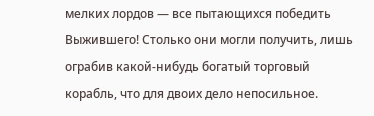мелких лордов — все пытающихся победить Выжившего! Столько они могли получить, лишь ограбив какой-нибудь богатый торговый корабль, что для двоих дело непосильное.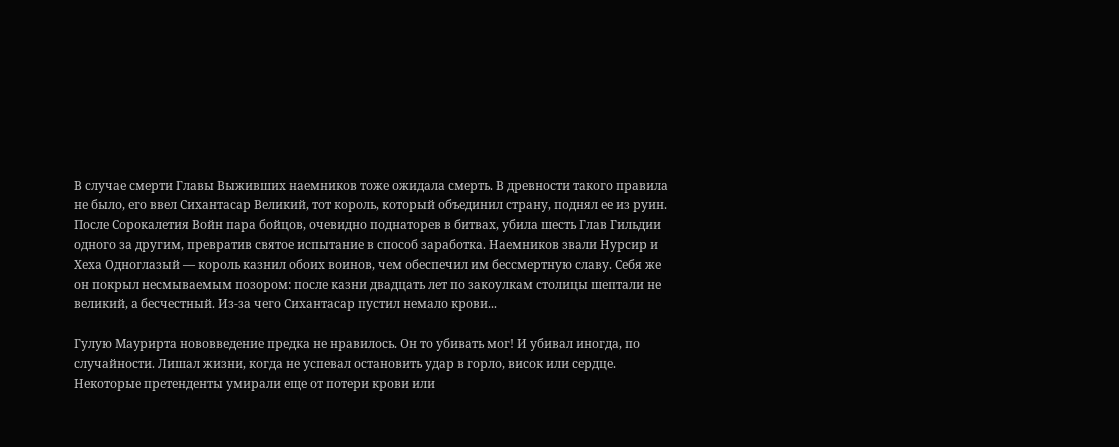В случае смерти Главы Выживших наемников тоже ожидала смерть. В древности такого правила не было, его ввел Сихантасар Великий, тот король, который объединил страну, поднял ее из руин. После Сорокалетия Войн пара бойцов, очевидно поднаторев в битвах, убила шесть Глав Гильдии одного за другим, превратив святое испытание в способ заработка. Наемников звали Нурсир и Хеха Одноглазый — король казнил обоих воинов, чем обеспечил им бессмертную славу. Себя же он покрыл несмываемым позором: после казни двадцать лет по закоулкам столицы шептали не великий, а бесчестный. Из-за чего Сихантасар пустил немало крови...

Гулую Маурирта нововведение предка не нравилось. Он то убивать мог! И убивал иногда, по случайности. Лишал жизни, когда не успевал остановить удар в горло, висок или сердце. Некоторые претенденты умирали еще от потери крови или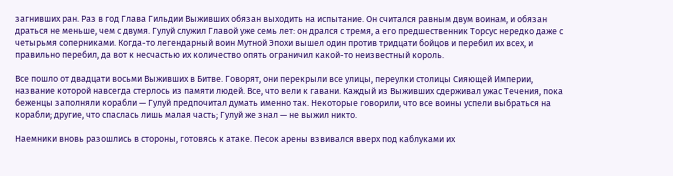загнивших ран. Раз в год Глава Гильдии Выживших обязан выходить на испытание. Он считался равным двум воинам, и обязан драться не меньше, чем с двумя. Гулуй служил Главой уже семь лет: он дрался с тремя, а его предшественник Торсус нередко даже с четырьмя соперниками. Когда-то легендарный воин Мутной Эпохи вышел один против тридцати бойцов и перебил их всех, и правильно перебил, да вот к несчастью их количество опять ограничил какой-то неизвестный король.

Все пошло от двадцати восьми Выживших в Битве. Говорят, они перекрыли все улицы, переулки столицы Сияющей Империи, название которой навсегда стерлось из памяти людей. Все, что вели к гавани. Каждый из Выживших сдерживал ужас Течения, пока беженцы заполняли корабли — Гулуй предпочитал думать именно так. Некоторые говорили, что все воины успели выбраться на корабли; другие, что спаслась лишь малая часть; Гулуй же знал — не выжил никто.

Наемники вновь разошлись в стороны, готовясь к атаке. Песок арены взвивался вверх под каблуками их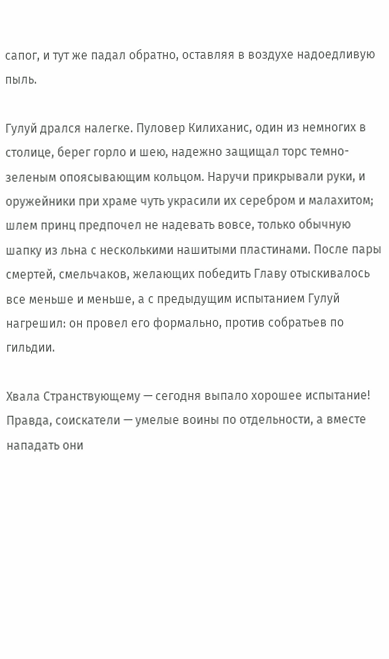сапог, и тут же падал обратно, оставляя в воздухе надоедливую пыль.

Гулуй дрался налегке. Пуловер Килиханис, один из немногих в столице, берег горло и шею, надежно защищал торс темно-зеленым опоясывающим кольцом. Наручи прикрывали руки, и оружейники при храме чуть украсили их серебром и малахитом; шлем принц предпочел не надевать вовсе, только обычную шапку из льна с несколькими нашитыми пластинами. После пары смертей, смельчаков, желающих победить Главу отыскивалось все меньше и меньше, а с предыдущим испытанием Гулуй нагрешил: он провел его формально, против собратьев по гильдии.

Хвала Странствующему — сегодня выпало хорошее испытание! Правда, соискатели — умелые воины по отдельности, а вместе нападать они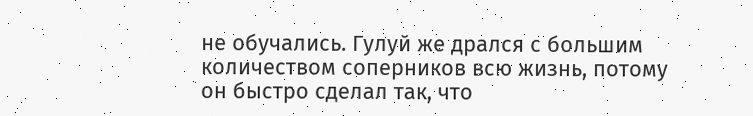не обучались. Гулуй же дрался с большим количеством соперников всю жизнь, потому он быстро сделал так, что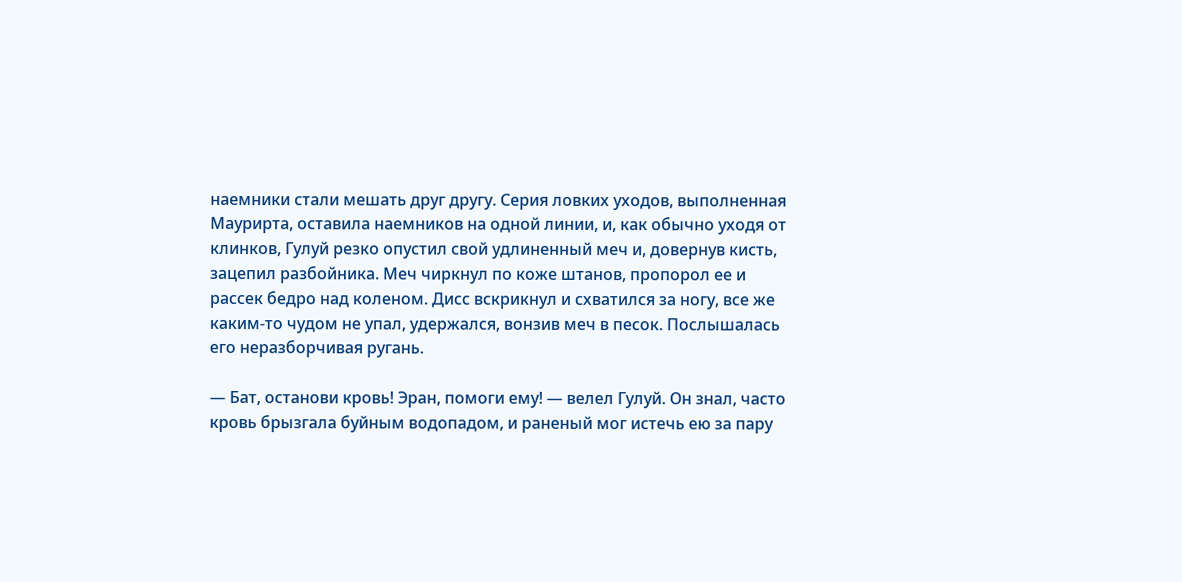наемники стали мешать друг другу. Серия ловких уходов, выполненная Маурирта, оставила наемников на одной линии, и, как обычно уходя от клинков, Гулуй резко опустил свой удлиненный меч и, довернув кисть, зацепил разбойника. Меч чиркнул по коже штанов, пропорол ее и рассек бедро над коленом. Дисс вскрикнул и схватился за ногу, все же каким-то чудом не упал, удержался, вонзив меч в песок. Послышалась его неразборчивая ругань.

— Бат, останови кровь! Эран, помоги ему! — велел Гулуй. Он знал, часто кровь брызгала буйным водопадом, и раненый мог истечь ею за пару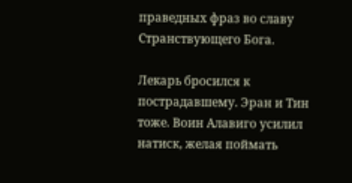праведных фраз во славу Странствующего Бога.

Лекарь бросился к пострадавшему. Эран и Тин тоже. Воин Алавиго усилил натиск, желая поймать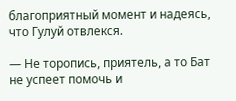благоприятный момент и надеясь, что Гулуй отвлекся.

— Не торопись, приятель, а то Бат не успеет помочь и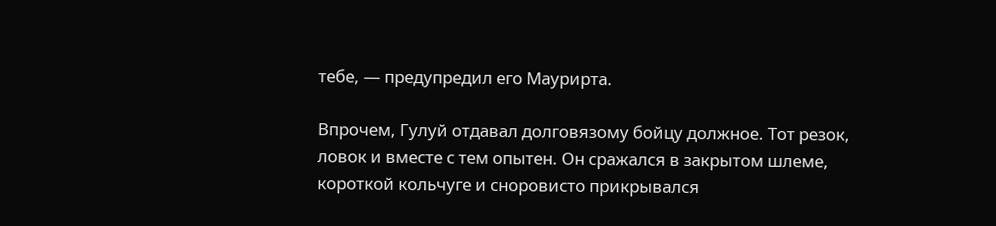тебе, — предупредил его Маурирта.

Впрочем, Гулуй отдавал долговязому бойцу должное. Тот резок, ловок и вместе с тем опытен. Он сражался в закрытом шлеме, короткой кольчуге и сноровисто прикрывался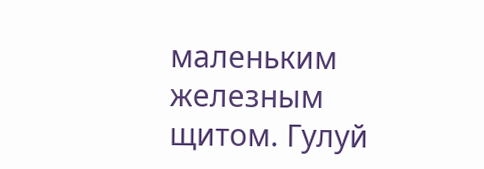маленьким железным щитом. Гулуй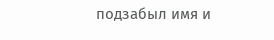подзабыл имя и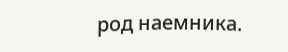род наемника.